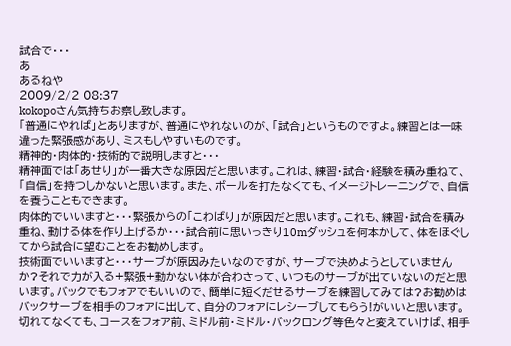試合で・・・
あ
あるねや
2009/2/2 08:37
kokopoさん気持ちお察し致します。
「普通にやれば」とありますが、普通にやれないのが、「試合」というものですよ。練習とは一味違った緊張感があり、ミスもしやすいものです。
精神的・肉体的・技術的で説明しますと・・・
精神面では「あせり」が一番大きな原因だと思います。これは、練習・試合・経験を積み重ねて、「自信」を持つしかないと思います。また、ボールを打たなくても、イメージトレーニングで、自信を養うこともできます。
肉体的でいいますと・・・緊張からの「こわばり」が原因だと思います。これも、練習・試合を積み重ね、動ける体を作り上げるか・・・試合前に思いっきり10mダッシュを何本かして、体をほぐしてから試合に望むことをお勧めします。
技術面でいいますと・・・サーブが原因みたいなのですが、サーブで決めようとしていませんか?それで力が入る+緊張+動かない体が合わさって、いつものサーブが出ていないのだと思います。バックでもフォアでもいいので、簡単に短くだせるサーブを練習してみては?お勧めはバックサーブを相手のフォアに出して、自分のフォアにレシーブしてもらう!がいいと思います。切れてなくても、コースをフォア前、ミドル前・ミドル・バックロング等色々と変えていけば、相手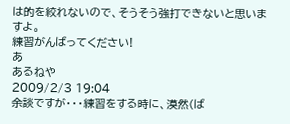は的を絞れないので、そうそう強打できないと思いますよ。
練習がんばってください!
あ
あるねや
2009/2/3 19:04
余談ですが・・・練習をする時に、漠然(ば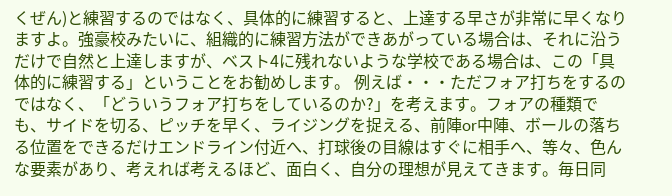くぜん)と練習するのではなく、具体的に練習すると、上達する早さが非常に早くなりますよ。強豪校みたいに、組織的に練習方法ができあがっている場合は、それに沿うだけで自然と上達しますが、ベスト4に残れないような学校である場合は、この「具体的に練習する」ということをお勧めします。 例えば・・・ただフォア打ちをするのではなく、「どういうフォア打ちをしているのか?」を考えます。フォアの種類でも、サイドを切る、ピッチを早く、ライジングを捉える、前陣or中陣、ボールの落ちる位置をできるだけエンドライン付近へ、打球後の目線はすぐに相手へ、等々、色んな要素があり、考えれば考えるほど、面白く、自分の理想が見えてきます。毎日同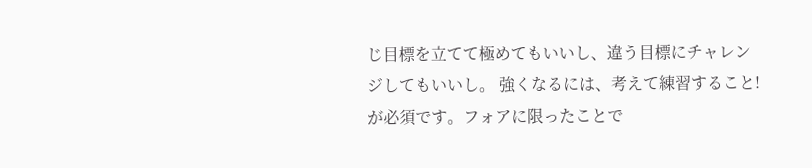じ目標を立てて極めてもいいし、違う目標にチャレンジしてもいいし。 強くなるには、考えて練習すること!が必須です。フォアに限ったことで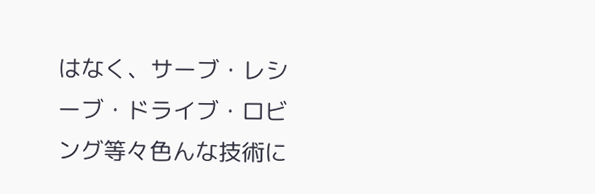はなく、サーブ・レシーブ・ドライブ・ロビング等々色んな技術に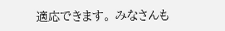適応できます。 みなさんも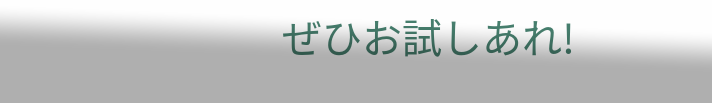ぜひお試しあれ!